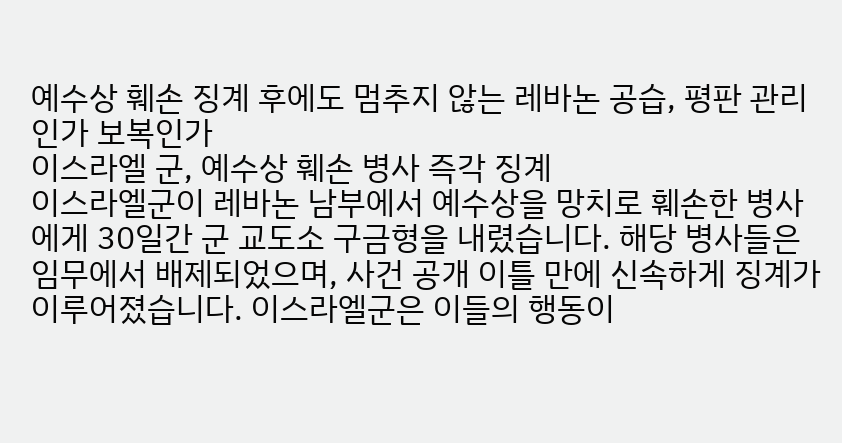예수상 훼손 징계 후에도 멈추지 않는 레바논 공습, 평판 관리인가 보복인가
이스라엘 군, 예수상 훼손 병사 즉각 징계
이스라엘군이 레바논 남부에서 예수상을 망치로 훼손한 병사에게 30일간 군 교도소 구금형을 내렸습니다. 해당 병사들은 임무에서 배제되었으며, 사건 공개 이틀 만에 신속하게 징계가 이루어졌습니다. 이스라엘군은 이들의 행동이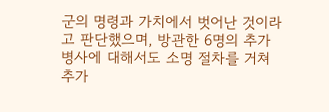군의 명령과 가치에서 벗어난 것이라고 판단했으며, 방관한 6명의 추가 병사에 대해서도 소명 절차를 거쳐 추가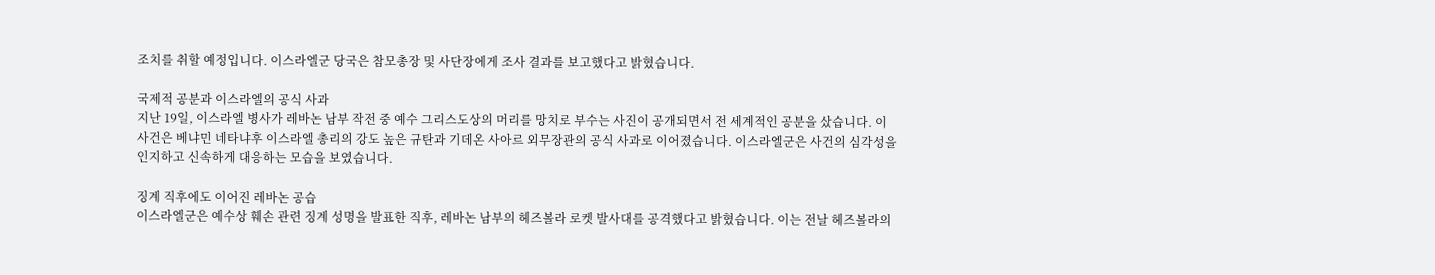조치를 취할 예정입니다. 이스라엘군 당국은 참모총장 및 사단장에게 조사 결과를 보고했다고 밝혔습니다.

국제적 공분과 이스라엘의 공식 사과
지난 19일, 이스라엘 병사가 레바논 남부 작전 중 예수 그리스도상의 머리를 망치로 부수는 사진이 공개되면서 전 세계적인 공분을 샀습니다. 이 사건은 베냐민 네타냐후 이스라엘 총리의 강도 높은 규탄과 기데온 사아르 외무장관의 공식 사과로 이어졌습니다. 이스라엘군은 사건의 심각성을 인지하고 신속하게 대응하는 모습을 보였습니다.

징계 직후에도 이어진 레바논 공습
이스라엘군은 예수상 훼손 관련 징계 성명을 발표한 직후, 레바논 남부의 헤즈볼라 로켓 발사대를 공격했다고 밝혔습니다. 이는 전날 헤즈볼라의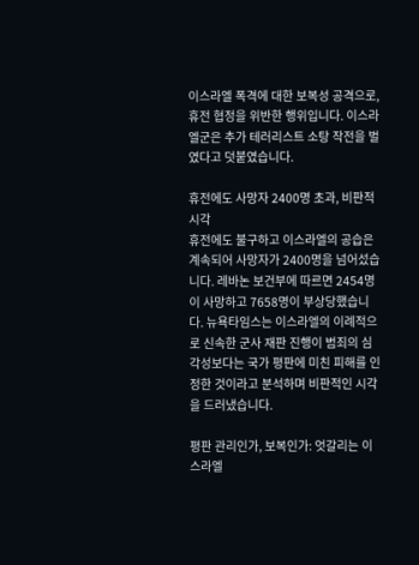이스라엘 폭격에 대한 보복성 공격으로, 휴전 협정을 위반한 행위입니다. 이스라엘군은 추가 테러리스트 소탕 작전을 벌였다고 덧붙였습니다.

휴전에도 사망자 2400명 초과, 비판적 시각
휴전에도 불구하고 이스라엘의 공습은 계속되어 사망자가 2400명을 넘어섰습니다. 레바논 보건부에 따르면 2454명이 사망하고 7658명이 부상당했습니다. 뉴욕타임스는 이스라엘의 이례적으로 신속한 군사 재판 진행이 범죄의 심각성보다는 국가 평판에 미친 피해를 인정한 것이라고 분석하며 비판적인 시각을 드러냈습니다.

평판 관리인가, 보복인가: 엇갈리는 이스라엘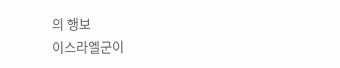의 행보
이스라엘군이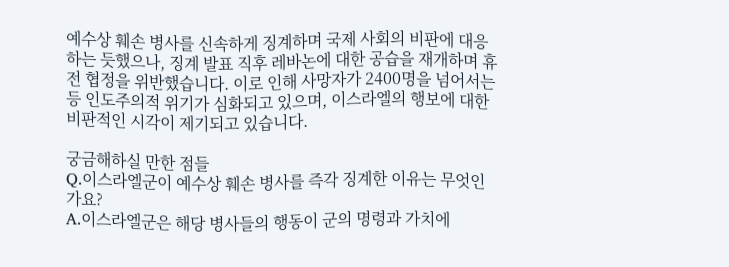예수상 훼손 병사를 신속하게 징계하며 국제 사회의 비판에 대응하는 듯했으나, 징계 발표 직후 레바논에 대한 공습을 재개하며 휴전 협정을 위반했습니다. 이로 인해 사망자가 2400명을 넘어서는 등 인도주의적 위기가 심화되고 있으며, 이스라엘의 행보에 대한 비판적인 시각이 제기되고 있습니다.

궁금해하실 만한 점들
Q.이스라엘군이 예수상 훼손 병사를 즉각 징계한 이유는 무엇인가요?
A.이스라엘군은 해당 병사들의 행동이 군의 명령과 가치에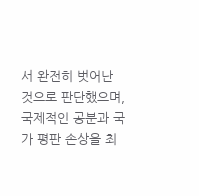서 완전히 벗어난 것으로 판단했으며, 국제적인 공분과 국가 평판 손상을 최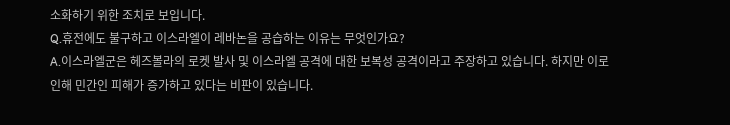소화하기 위한 조치로 보입니다.
Q.휴전에도 불구하고 이스라엘이 레바논을 공습하는 이유는 무엇인가요?
A.이스라엘군은 헤즈볼라의 로켓 발사 및 이스라엘 공격에 대한 보복성 공격이라고 주장하고 있습니다. 하지만 이로 인해 민간인 피해가 증가하고 있다는 비판이 있습니다.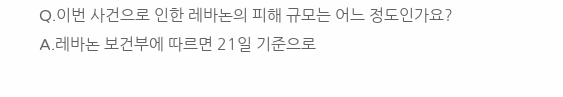Q.이번 사건으로 인한 레바논의 피해 규모는 어느 정도인가요?
A.레바논 보건부에 따르면 21일 기준으로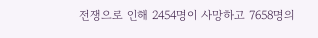전쟁으로 인해 2454명이 사망하고 7658명의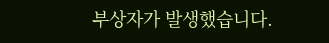부상자가 발생했습니다.